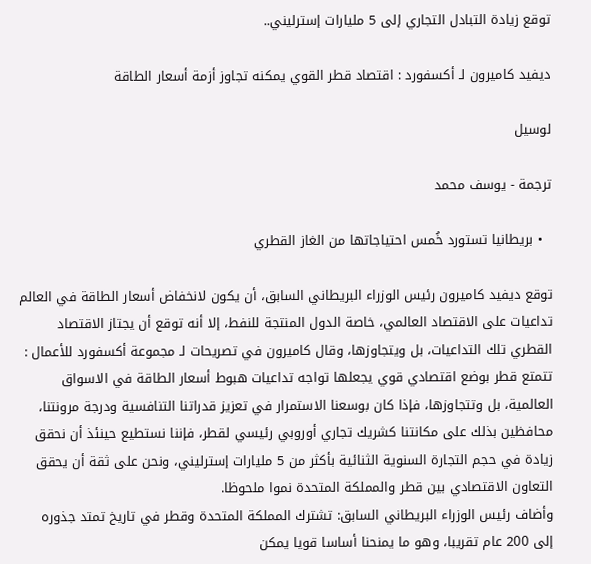توقع زيادة التبادل التجاري إلى 5 مليارات إسترليني..

ديفيد كاميرون لـ أكسفورد : اقتصاد قطر القوي يمكنه تجاوز أزمة أسعار الطاقة

لوسيل

ترجمة - يوسف محمد

  • بريطانيا تستورد خُمس احتياجاتها من الغاز القطري

توقع ديفيد كاميرون رئيس الوزراء البريطاني السابق، أن يكون لانخفاض أسعار الطاقة في العالم تداعيات على الاقتصاد العالمي، خاصة الدول المنتجة للنفط، إلا أنه توقع أن يجتاز الاقتصاد القطري تلك التداعيات، بل ويتجاوزها، وقال كاميرون في تصريحات لـ مجموعة أكسفورد للأعمال : تتمتع قطر بوضع اقتصادي قوي يجعلها تواجه تداعيات هبوط أسعار الطاقة في الاسواق العالمية، بل وتتجاوزها، فإذا كان بوسعنا الاستمرار في تعزيز قدراتنا التنافسية ودرجة مرونتنا، محافظين بذلك على مكانتنا كشريك تجاري أوروبي رئيسي لقطر، فإننا نستطيع حينئذ أن نحقق زيادة في حجم التجارة السنوية الثنائية بأكثر من 5 مليارات إسترليني، ونحن على ثقة أن يحقق التعاون الاقتصادي بين قطر والمملكة المتحدة نموا ملحوظا.
وأضاف رئيس الوزراء البريطاني السابق: تشترك المملكة المتحدة وقطر في تاريخ تمتد جذوره إلى 200 عام تقريبا، وهو ما يمنحنا أساسا قويا يمكن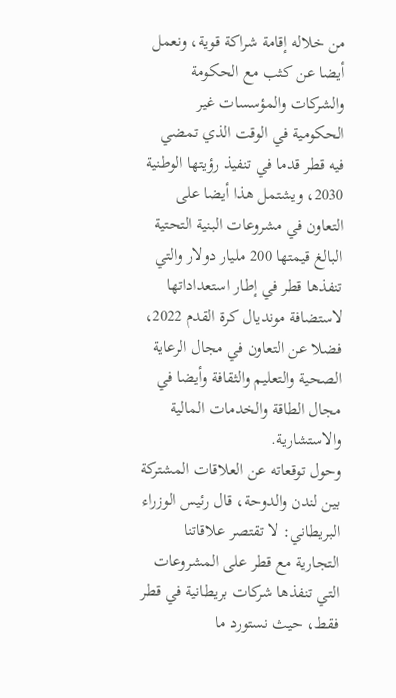من خلاله إقامة شراكة قوية، ونعمل أيضا عن كثب مع الحكومة والشركات والمؤسسات غير الحكومية في الوقت الذي تمضي فيه قطر قدما في تنفيذ رؤيتها الوطنية 2030، ويشتمل هذا أيضا على التعاون في مشروعات البنية التحتية البالغ قيمتها 200 مليار دولار والتي تنفذها قطر في إطار استعداداتها لاستضافة مونديال كرة القدم 2022، فضلا عن التعاون في مجال الرعاية الصحية والتعليم والثقافة وأيضا في مجال الطاقة والخدمات المالية والاستشارية.
وحول توقعاته عن العلاقات المشتركة بين لندن والدوحة، قال رئيس الوزراء البريطاني: لا تقتصر علاقاتنا التجارية مع قطر على المشروعات التي تنفذها شركات بريطانية في قطر فقط، حيث نستورد ما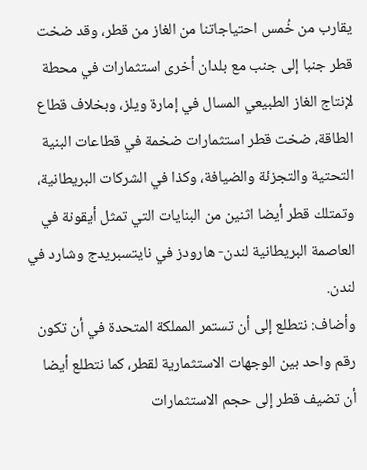يقارب من خُمس احتياجاتنا من الغاز من قطر، وقد ضخت قطر جنبا إلى جنب مع بلدان أخرى استثمارات في محطة لإنتاج الغاز الطبيعي المسال في إمارة ويلز، وبخلاف قطاع الطاقة، ضخت قطر استثمارات ضخمة في قطاعات البنية التحتية والتجزئة والضيافة، وكذا في الشركات البريطانية، وتمتلك قطر أيضا اثنين من البنايات التي تمثل أيقونة في العاصمة البريطانية لندن- هارودز في نايتسبريدج وشارد في لندن.
وأضاف: نتطلع إلى أن تستمر المملكة المتحدة في أن تكون رقم واحد بين الوجهات الاستثمارية لقطر، كما نتطلع أيضا أن تضيف قطر إلى حجم الاستثمارات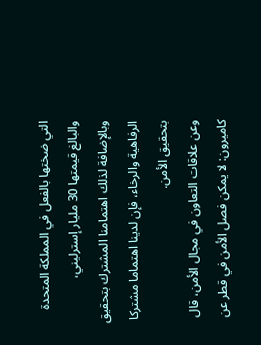التي ضختها بالفعل في المملكة المتحدة والبالغ قيمتها 30 مليار إسترليني، وبالإضافة لذلك اهتمامنا المشترك بتحقيق الرفاهية والرخاء، فإن لدينا اهتماما مشتركا بتحقيق الأمن.
وعن علاقات التعاون في مجال الأمن، قال كاميرون: لا يمكن فصل الأمن في قطر عن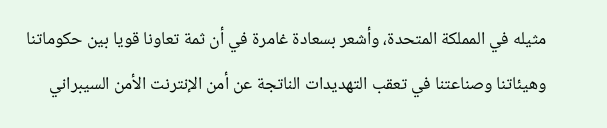مثيله في المملكة المتحدة، وأشعر بسعادة غامرة في أن ثمة تعاونا قويا بين حكوماتنا وهيئاتنا وصناعتنا في تعقب التهديدات الناتجة عن أمن الإنترنت الأمن السيبراني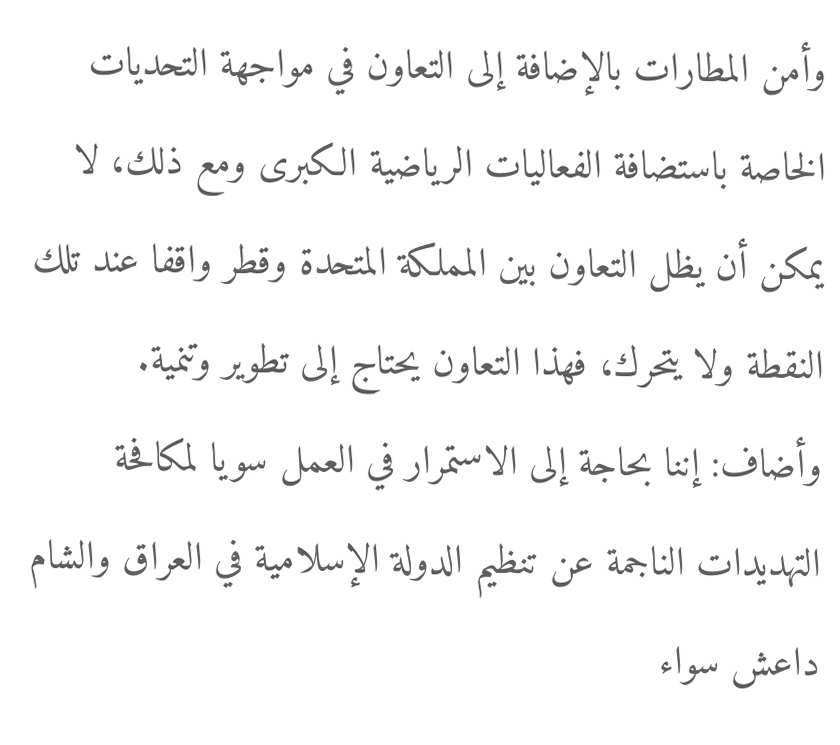وأمن المطارات بالإضافة إلى التعاون في مواجهة التحديات الخاصة باستضافة الفعاليات الرياضية الكبرى ومع ذلك، لا يمكن أن يظل التعاون بين المملكة المتحدة وقطر واقفا عند تلك النقطة ولا يتحرك، فهذا التعاون يحتاج إلى تطوير وتنمية.
وأضاف: إننا بحاجة إلى الاستمرار في العمل سويا لمكافحة التهديدات الناجمة عن تنظيم الدولة الإسلامية في العراق والشام داعش سواء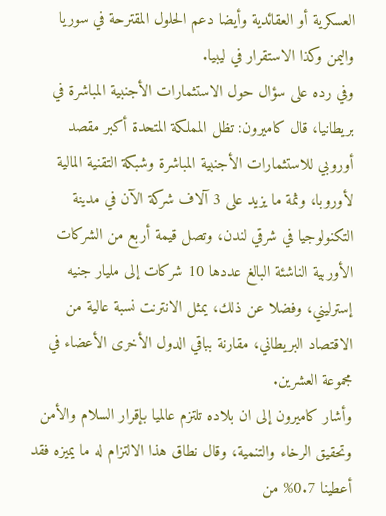العسكرية أو العقائدية وأيضا دعم الحلول المقترحة في سوريا واليمن وكذا الاستقرار في ليبيا.
وفي رده على سؤال حول الاستثمارات الأجنبية المباشرة في بريطانيا، قال كاميرون: تظل المملكة المتحدة أكبر مقصد أوروبي للاستثمارات الأجنبية المباشرة وشبكة التقنية المالية لأوروبا، وثمة ما يزيد على 3 آلاف شركة الآن في مدينة التكنولوجيا في شرقي لندن، وتصل قيمة أربع من الشركات الأوربية الناشئة البالغ عددها 10 شركات إلى مليار جنيه إسترليني، وفضلا عن ذلك، يمثل الانترنت نسبة عالية من الاقتصاد البريطاني، مقارنة بباقي الدول الأخرى الأعضاء في مجموعة العشرين.
وأشار كاميرون إلى ان بلاده تلتزم عالميا بإقرار السلام والأمن وتحقيق الرخاء والتنمية، وقال نطاق هذا الالتزام له ما يميزه فقد أعطينا 0.7% من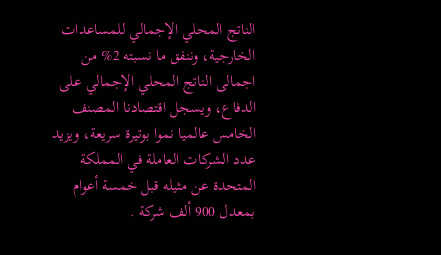الناتج المحلي الإجمالي للمساعدات الخارجية، وننفق ما نسبته 2% من اجمالى الناتج المحلي الإجمالي على الدفاع، ويسجل اقتصادنا المصنف الخامس عالميا نموا بوتيرة سريعة، ويزيد عدد الشركات العاملة في المملكة المتحدة عن مثيله قبل خمسة أعوام بمعدل 900 ألف شركة .